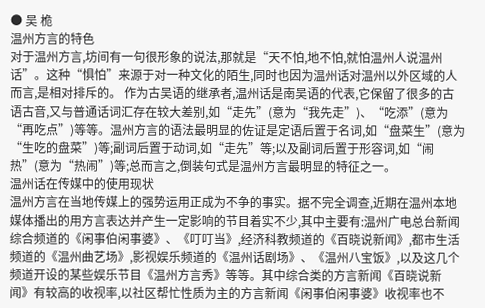● 吴 桅
温州方言的特色
对于温州方言,坊间有一句很形象的说法,那就是“天不怕,地不怕,就怕温州人说温州话”。这种“惧怕”来源于对一种文化的陌生,同时也因为温州话对温州以外区域的人而言,是相对排斥的。 作为古吴语的继承者,温州话是南吴语的代表,它保留了很多的古语古音,又与普通话词汇存在较大差别,如“走先”(意为“我先走”)、“吃添”(意为“再吃点”)等等。温州方言的语法最明显的佐证是定语后置于名词,如“盘菜生”(意为“生吃的盘菜”)等;副词后置于动词,如“走先”等;以及副词后置于形容词,如“闹热”(意为“热闹”)等;总而言之,倒装句式是温州方言最明显的特征之一。
温州话在传媒中的使用现状
温州方言在当地传媒上的强势运用正成为不争的事实。据不完全调查,近期在温州本地媒体播出的用方言表达并产生一定影响的节目着实不少,其中主要有:温州广电总台新闻综合频道的《闲事伯闲事婆》、《叮叮当》,经济科教频道的《百晓说新闻》,都市生活频道的《温州曲艺场》,影视娱乐频道的《温州话剧场》、《温州八宝饭》,以及这几个频道开设的某些娱乐节目《温州方言秀》等等。其中综合类的方言新闻《百晓说新闻》有较高的收视率,以社区帮忙性质为主的方言新闻《闲事伯闲事婆》收视率也不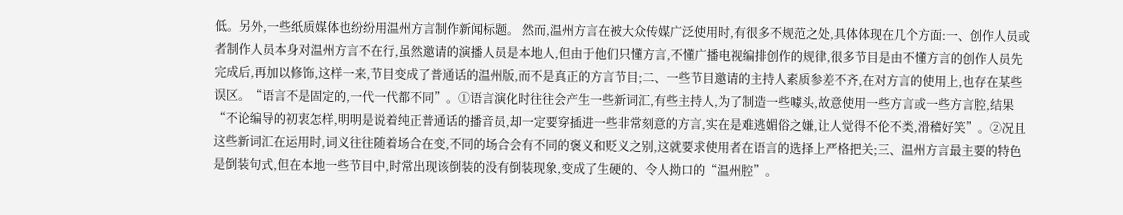低。另外,一些纸质媒体也纷纷用温州方言制作新闻标题。 然而,温州方言在被大众传媒广泛使用时,有很多不规范之处,具体体现在几个方面:一、创作人员或者制作人员本身对温州方言不在行,虽然邀请的演播人员是本地人,但由于他们只懂方言,不懂广播电视编排创作的规律,很多节目是由不懂方言的创作人员先完成后,再加以修饰,这样一来,节目变成了普通话的温州版,而不是真正的方言节目;二、一些节目邀请的主持人素质参差不齐,在对方言的使用上,也存在某些误区。“语言不是固定的,一代一代都不同”。①语言演化时往往会产生一些新词汇,有些主持人,为了制造一些噱头,故意使用一些方言或一些方言腔,结果“不论编导的初衷怎样,明明是说着纯正普通话的播音员,却一定要穿插进一些非常刻意的方言,实在是难逃媚俗之嫌,让人觉得不伦不类,滑稽好笑”。②况且这些新词汇在运用时,词义往往随着场合在变,不同的场合会有不同的褒义和贬义之别,这就要求使用者在语言的选择上严格把关;三、温州方言最主要的特色是倒装句式,但在本地一些节目中,时常出现该倒装的没有倒装现象,变成了生硬的、令人拗口的“温州腔”。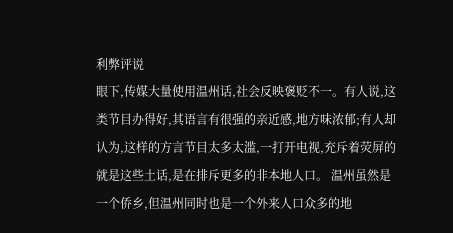利弊评说
眼下,传媒大量使用温州话,社会反映褒贬不一。有人说,这类节目办得好,其语言有很强的亲近感,地方味浓郁;有人却认为,这样的方言节目太多太滥,一打开电视,充斥着荧屏的就是这些土话,是在排斥更多的非本地人口。 温州虽然是一个侨乡,但温州同时也是一个外来人口众多的地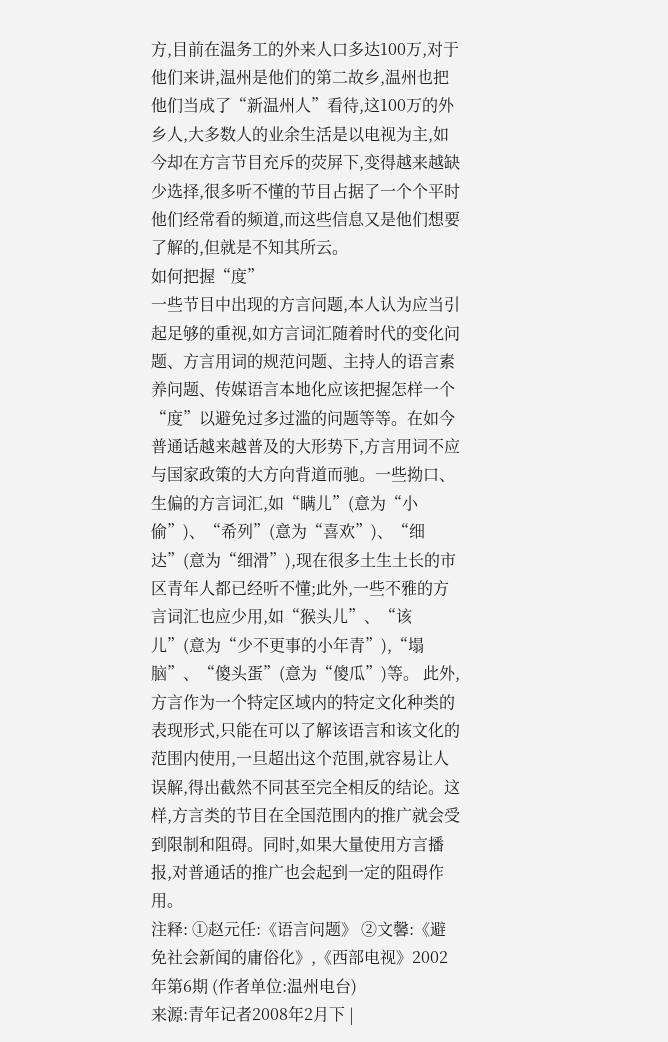方,目前在温务工的外来人口多达100万,对于他们来讲,温州是他们的第二故乡,温州也把他们当成了“新温州人”看待,这100万的外乡人,大多数人的业余生活是以电视为主,如今却在方言节目充斥的荧屏下,变得越来越缺少选择,很多听不懂的节目占据了一个个平时他们经常看的频道,而这些信息又是他们想要了解的,但就是不知其所云。
如何把握“度”
一些节目中出现的方言问题,本人认为应当引起足够的重视,如方言词汇随着时代的变化问题、方言用词的规范问题、主持人的语言素养问题、传媒语言本地化应该把握怎样一个“度”以避免过多过滥的问题等等。在如今普通话越来越普及的大形势下,方言用词不应与国家政策的大方向背道而驰。一些拗口、生偏的方言词汇,如“瞒儿”(意为“小偷”)、“希列”(意为“喜欢”)、“细达”(意为“细滑”),现在很多土生土长的市区青年人都已经听不懂;此外,一些不雅的方言词汇也应少用,如“猴头儿”、“该儿”(意为“少不更事的小年青”),“塌脑”、“傻头蛋”(意为“傻瓜”)等。 此外,方言作为一个特定区域内的特定文化种类的表现形式,只能在可以了解该语言和该文化的范围内使用,一旦超出这个范围,就容易让人误解,得出截然不同甚至完全相反的结论。这样,方言类的节目在全国范围内的推广就会受到限制和阻碍。同时,如果大量使用方言播报,对普通话的推广也会起到一定的阻碍作用。
注释: ①赵元任:《语言问题》 ②文馨:《避免社会新闻的庸俗化》,《西部电视》2002年第6期 (作者单位:温州电台)
来源:青年记者2008年2月下 |